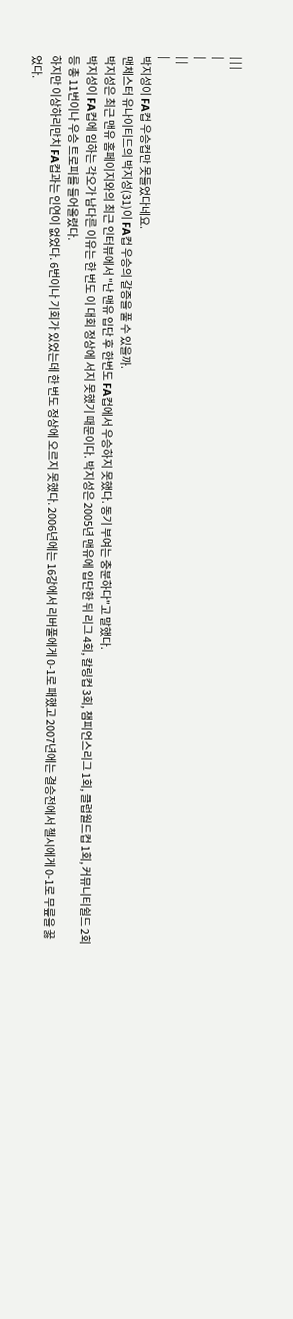| | |
|
|
| |
|
박지성이 FA컵 우승컵만 못들었다네요.
맨체스터 유나이티드의 박지성(31)이 FA컵 우승의 갈증을 풀 수 있을까.
박지성은 최근 맨유 홈페이지와의 최근 인터뷰에서 "난 맨유 입단 후 한번도 FA컵에서 우승하지 못했다. 동기 부여는 충분하다"고 말했다.
박지성이 FA컵에 임하는 각오가 남다른 이유는 한 번도 이 대회 정상에 서지 못했기 때문이다. 박지성은 2005년 맨유에 입단한 뒤 리그 4회, 칼링컵 3회, 챔피언스리그 1회, 클럽월드컵 1회, 커뮤니티쉴드 2회 등 총 11번이나 우승 트로피를 들어올렸다.
하지만 이상하리만치 FA컵과는 인연이 없었다. 6번이나 기회가 있었는데 한 번도 정상에 오르지 못했다. 2006년에는 16강에서 리버풀에게 0-1로 패했고 2007년에는 결승전에서 첼시에게 0-1로 무릎을 꿇었다.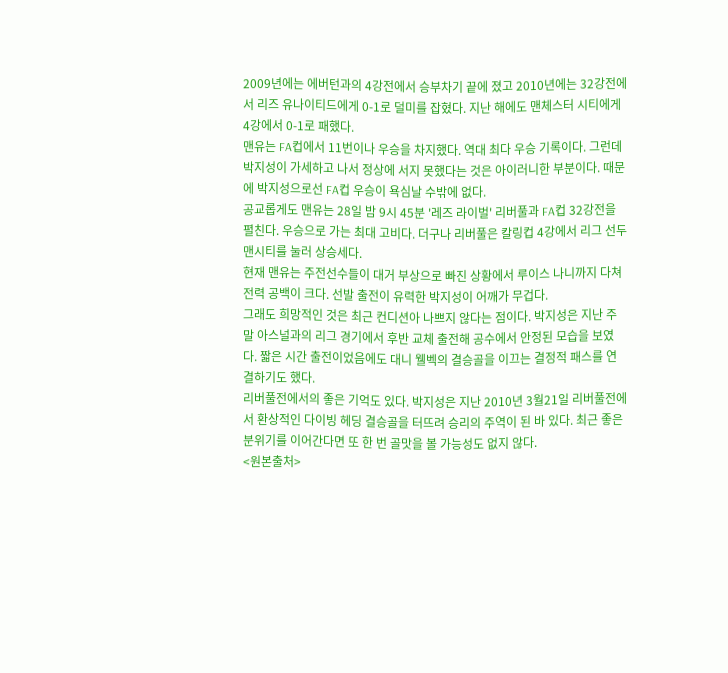2009년에는 에버턴과의 4강전에서 승부차기 끝에 졌고 2010년에는 32강전에서 리즈 유나이티드에게 0-1로 덜미를 잡혔다. 지난 해에도 맨체스터 시티에게 4강에서 0-1로 패했다.
맨유는 FA컵에서 11번이나 우승을 차지했다. 역대 최다 우승 기록이다. 그런데 박지성이 가세하고 나서 정상에 서지 못했다는 것은 아이러니한 부분이다. 때문에 박지성으로선 FA컵 우승이 욕심날 수밖에 없다.
공교롭게도 맨유는 28일 밤 9시 45분 '레즈 라이벌' 리버풀과 FA컵 32강전을 펼친다. 우승으로 가는 최대 고비다. 더구나 리버풀은 칼링컵 4강에서 리그 선두 맨시티를 눌러 상승세다.
현재 맨유는 주전선수들이 대거 부상으로 빠진 상황에서 루이스 나니까지 다쳐 전력 공백이 크다. 선발 출전이 유력한 박지성이 어깨가 무겁다.
그래도 희망적인 것은 최근 컨디션아 나쁘지 않다는 점이다. 박지성은 지난 주말 아스널과의 리그 경기에서 후반 교체 출전해 공수에서 안정된 모습을 보였다. 짧은 시간 출전이었음에도 대니 웰벡의 결승골을 이끄는 결정적 패스를 연결하기도 했다.
리버풀전에서의 좋은 기억도 있다. 박지성은 지난 2010년 3월21일 리버풀전에서 환상적인 다이빙 헤딩 결승골을 터뜨려 승리의 주역이 된 바 있다. 최근 좋은 분위기를 이어간다면 또 한 번 골맛을 볼 가능성도 없지 않다.
<원본출처>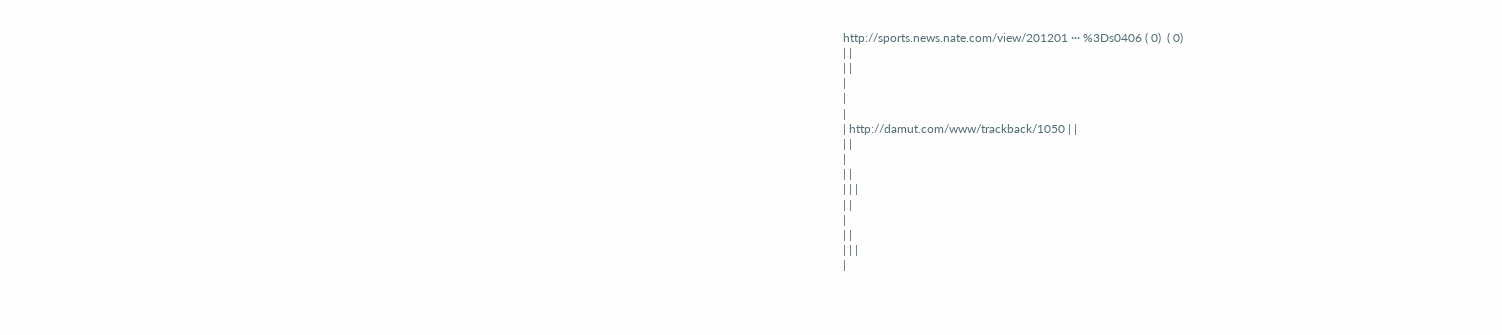http://sports.news.nate.com/view/201201 ··· %3Ds0406 ( 0)  ( 0)
| |
| |
|
|
|
| http://damut.com/www/trackback/1050 | |
| |
|
| |
| | |
| |
|
| |
| | |
|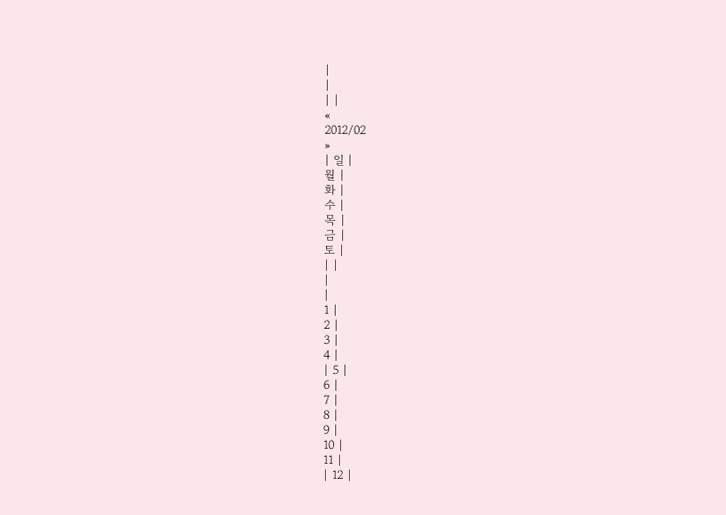|
|
| |
«
2012/02
»
| 일 |
월 |
화 |
수 |
목 |
금 |
토 |
| |
|
|
1 |
2 |
3 |
4 |
| 5 |
6 |
7 |
8 |
9 |
10 |
11 |
| 12 |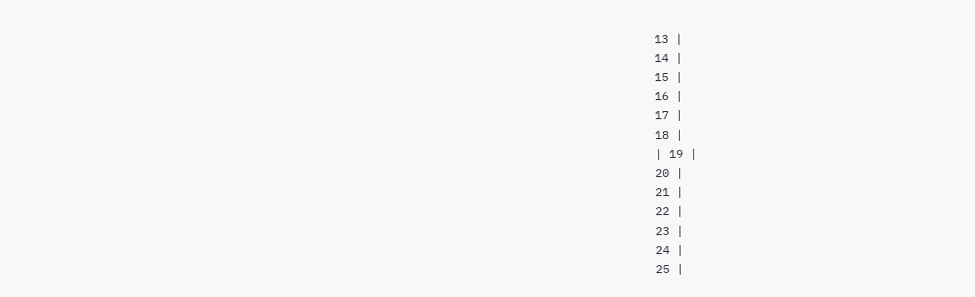13 |
14 |
15 |
16 |
17 |
18 |
| 19 |
20 |
21 |
22 |
23 |
24 |
25 |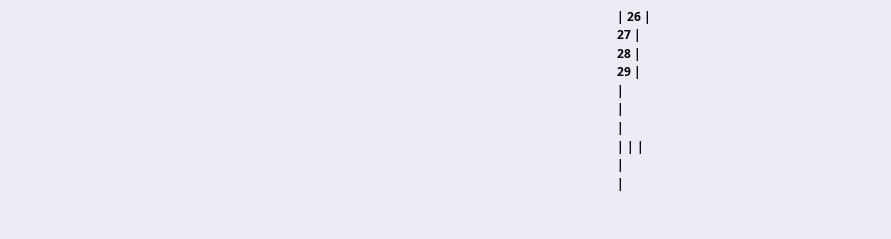| 26 |
27 |
28 |
29 |
|
|
|
| | |
|
|